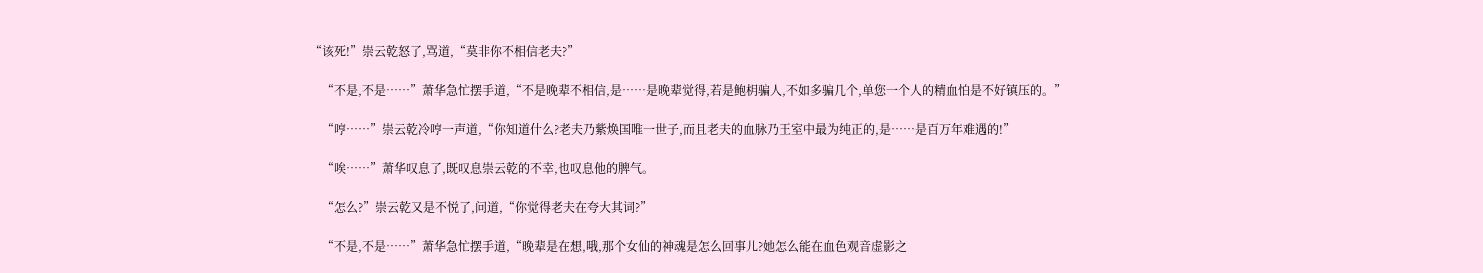“该死!”崇云乾怒了,骂道,“莫非你不相信老夫?”

    “不是,不是……”萧华急忙摆手道,“不是晚辈不相信,是……是晚辈觉得,若是鲍枂骗人,不如多骗几个,单您一个人的精血怕是不好镇压的。”

    “哼……”崇云乾冷哼一声道,“你知道什么?老夫乃紫焕国唯一世子,而且老夫的血脉乃王室中最为纯正的,是……是百万年难遇的!”

    “唉……”萧华叹息了,既叹息崇云乾的不幸,也叹息他的脾气。

    “怎么?”崇云乾又是不悦了,问道,“你觉得老夫在夸大其词?”

    “不是,不是……”萧华急忙摆手道,“晚辈是在想,哦,那个女仙的神魂是怎么回事儿?她怎么能在血色观音虚影之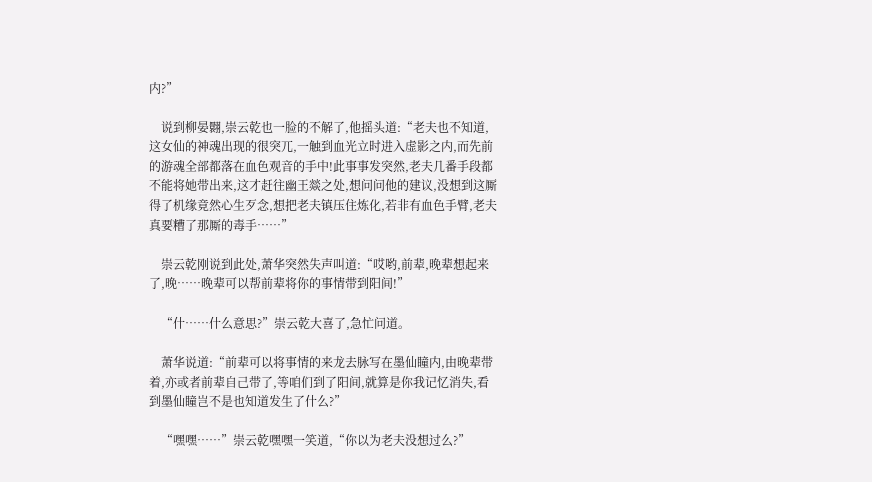内?”

    说到柳晏翾,崇云乾也一脸的不解了,他摇头道:“老夫也不知道,这女仙的神魂出现的很突兀,一触到血光立时进入虚影之内,而先前的游魂全部都落在血色观音的手中!此事事发突然,老夫几番手段都不能将她带出来,这才赶往幽王燚之处,想问问他的建议,没想到这厮得了机缘竟然心生歹念,想把老夫镇压住炼化,若非有血色手臂,老夫真要糟了那厮的毒手……”

    崇云乾刚说到此处,萧华突然失声叫道:“哎哟,前辈,晚辈想起来了,晚……晚辈可以帮前辈将你的事情带到阳间!”

    “什……什么意思?”崇云乾大喜了,急忙问道。

    萧华说道:“前辈可以将事情的来龙去脉写在墨仙瞳内,由晚辈带着,亦或者前辈自己带了,等咱们到了阳间,就算是你我记忆消失,看到墨仙瞳岂不是也知道发生了什么?”

    “嘿嘿……”崇云乾嘿嘿一笑道,“你以为老夫没想过么?”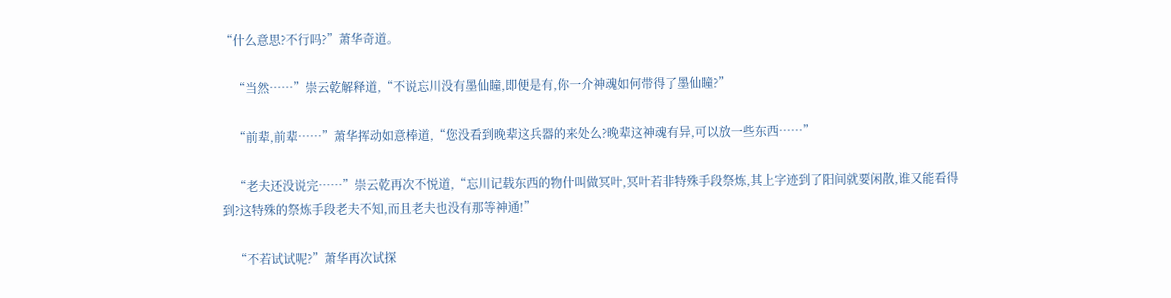“什么意思?不行吗?”萧华奇道。

    “当然……”崇云乾解释道,“不说忘川没有墨仙瞳,即便是有,你一介神魂如何带得了墨仙瞳?”

    “前辈,前辈……”萧华挥动如意棒道,“您没看到晚辈这兵器的来处么?晚辈这神魂有异,可以放一些东西……”

    “老夫还没说完……”崇云乾再次不悦道,“忘川记载东西的物什叫做冥叶,冥叶若非特殊手段祭炼,其上字迹到了阳间就要闲散,谁又能看得到?这特殊的祭炼手段老夫不知,而且老夫也没有那等神通!”

    “不若试试呢?”萧华再次试探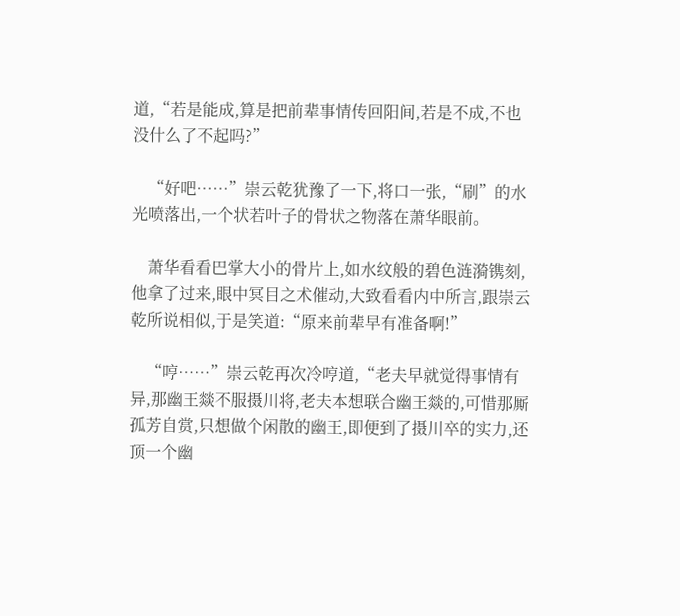道,“若是能成,算是把前辈事情传回阳间,若是不成,不也没什么了不起吗?”

    “好吧……”崇云乾犹豫了一下,将口一张,“刷”的水光喷落出,一个状若叶子的骨状之物落在萧华眼前。

    萧华看看巴掌大小的骨片上,如水纹般的碧色涟漪镌刻,他拿了过来,眼中冥目之术催动,大致看看内中所言,跟崇云乾所说相似,于是笑道:“原来前辈早有准备啊!”

    “哼……”崇云乾再次冷哼道,“老夫早就觉得事情有异,那幽王燚不服摄川将,老夫本想联合幽王燚的,可惜那厮孤芳自赏,只想做个闲散的幽王,即便到了摄川卒的实力,还顶一个幽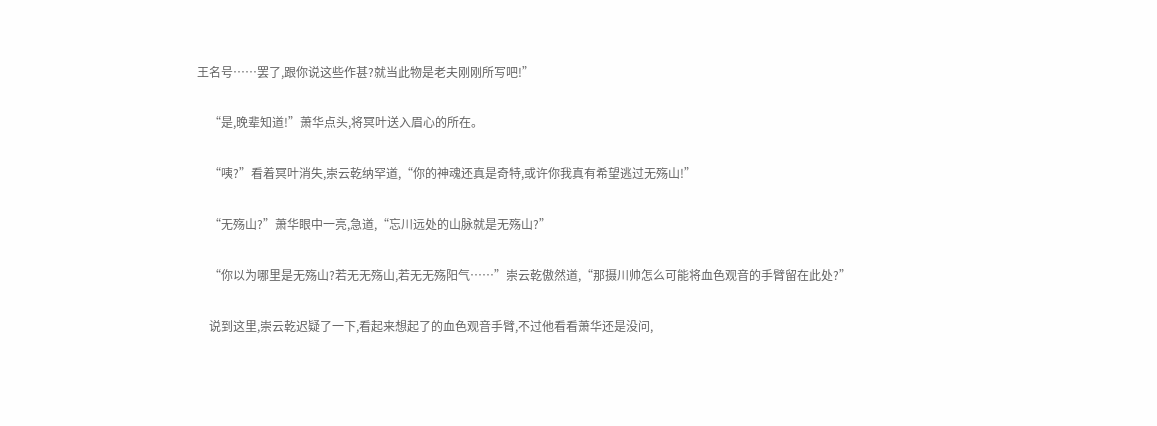王名号……罢了,跟你说这些作甚?就当此物是老夫刚刚所写吧!”

    “是,晚辈知道!”萧华点头,将冥叶送入眉心的所在。

    “咦?”看着冥叶消失,崇云乾纳罕道,“你的神魂还真是奇特,或许你我真有希望逃过无殇山!”

    “无殇山?”萧华眼中一亮,急道,“忘川远处的山脉就是无殇山?”

    “你以为哪里是无殇山?若无无殇山,若无无殇阳气……”崇云乾傲然道,“那摄川帅怎么可能将血色观音的手臂留在此处?”

    说到这里,崇云乾迟疑了一下,看起来想起了的血色观音手臂,不过他看看萧华还是没问,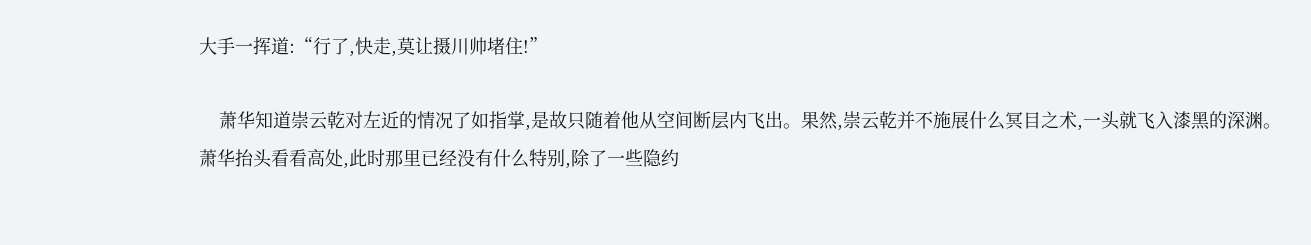大手一挥道:“行了,快走,莫让摄川帅堵住!”

    萧华知道崇云乾对左近的情况了如指掌,是故只随着他从空间断层内飞出。果然,崇云乾并不施展什么冥目之术,一头就飞入漆黑的深渊。萧华抬头看看高处,此时那里已经没有什么特别,除了一些隐约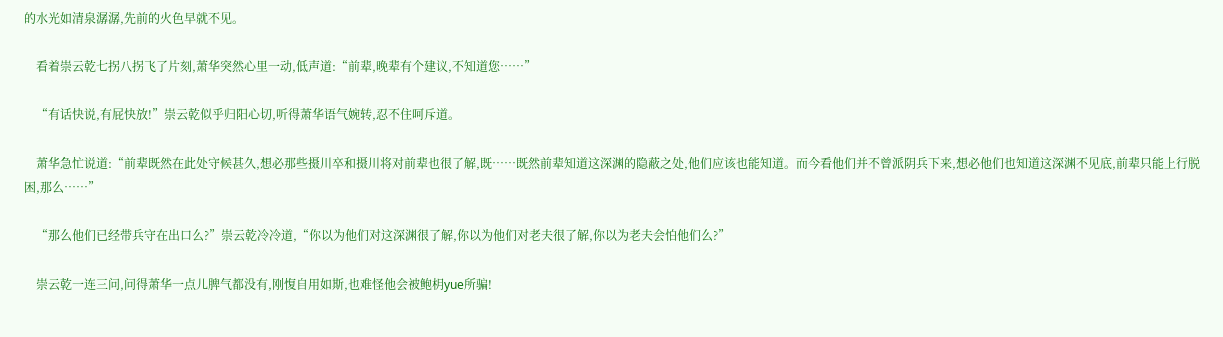的水光如清泉潺潺,先前的火色早就不见。

    看着崇云乾七拐八拐飞了片刻,萧华突然心里一动,低声道:“前辈,晚辈有个建议,不知道您……”

    “有话快说,有屁快放!”崇云乾似乎归阳心切,听得萧华语气婉转,忍不住呵斥道。

    萧华急忙说道:“前辈既然在此处守候甚久,想必那些摄川卒和摄川将对前辈也很了解,既……既然前辈知道这深渊的隐蔽之处,他们应该也能知道。而今看他们并不曾派阴兵下来,想必他们也知道这深渊不见底,前辈只能上行脱困,那么……”

    “那么他们已经带兵守在出口么?”崇云乾冷冷道,“你以为他们对这深渊很了解,你以为他们对老夫很了解,你以为老夫会怕他们么?”

    崇云乾一连三问,问得萧华一点儿脾气都没有,刚愎自用如斯,也难怪他会被鲍枂yue所骗!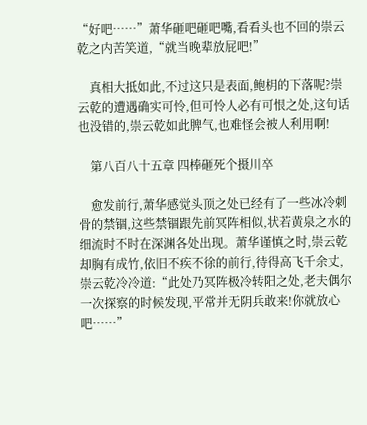“好吧……”萧华砸吧砸吧嘴,看看头也不回的崇云乾之内苦笑道,“就当晚辈放屁吧!”

    真相大抵如此,不过这只是表面,鲍枂的下落呢?崇云乾的遭遇确实可怜,但可怜人必有可恨之处,这句话也没错的,崇云乾如此脾气,也难怪会被人利用啊!

    第八百八十五章 四棒砸死个摄川卒

    愈发前行,萧华感觉头顶之处已经有了一些冰冷刺骨的禁锢,这些禁锢跟先前冥阵相似,状若黄泉之水的细流时不时在深渊各处出现。萧华谨慎之时,崇云乾却胸有成竹,依旧不疾不徐的前行,待得高飞千余丈,崇云乾冷冷道:“此处乃冥阵极冷转阳之处,老夫偶尔一次探察的时候发现,平常并无阴兵敢来!你就放心吧……”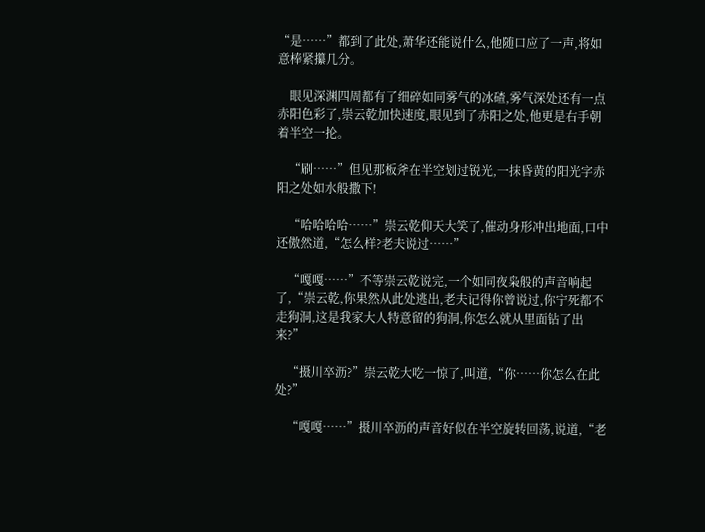“是……”都到了此处,萧华还能说什么,他随口应了一声,将如意棒紧攥几分。

    眼见深渊四周都有了细碎如同雾气的冰碴,雾气深处还有一点赤阳色彩了,崇云乾加快速度,眼见到了赤阳之处,他更是右手朝着半空一抡。

    “刷……”但见那板斧在半空划过锐光,一抹昏黄的阳光字赤阳之处如水般撒下!

    “哈哈哈哈……”崇云乾仰天大笑了,催动身形冲出地面,口中还傲然道,“怎么样?老夫说过……”

    “嘎嘎……”不等崇云乾说完,一个如同夜枭般的声音响起了,“崇云乾,你果然从此处逃出,老夫记得你曾说过,你宁死都不走狗洞,这是我家大人特意留的狗洞,你怎么就从里面钻了出来?”

    “摄川卒沥?”崇云乾大吃一惊了,叫道,“你……你怎么在此处?”

    “嘎嘎……”摄川卒沥的声音好似在半空旋转回荡,说道,“老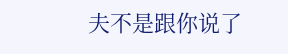夫不是跟你说了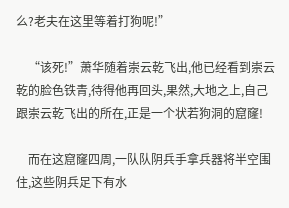么?老夫在这里等着打狗呢!”

    “该死!”萧华随着崇云乾飞出,他已经看到崇云乾的脸色铁青,待得他再回头,果然,大地之上,自己跟崇云乾飞出的所在,正是一个状若狗洞的窟窿!

    而在这窟窿四周,一队队阴兵手拿兵器将半空围住,这些阴兵足下有水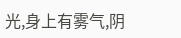光,身上有雾气,阴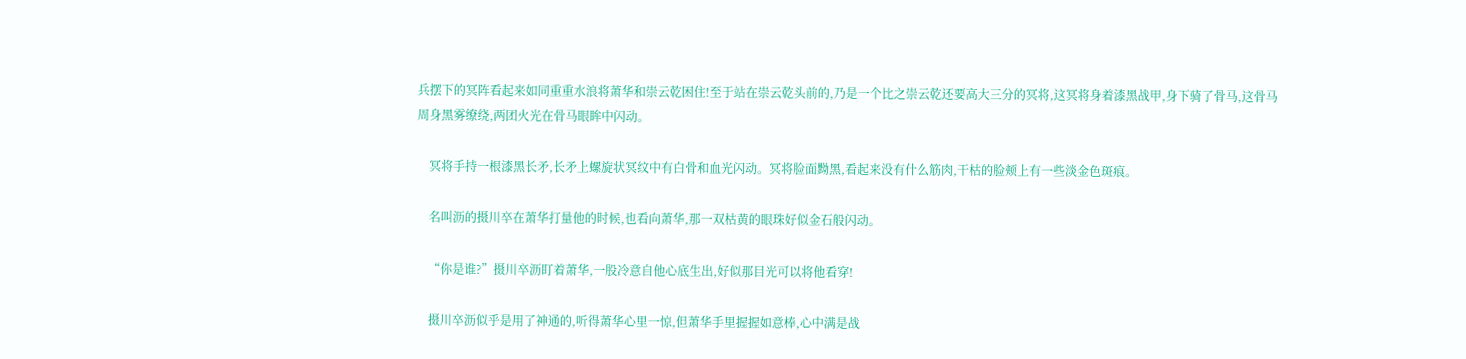兵摆下的冥阵看起来如同重重水浪将萧华和崇云乾困住!至于站在崇云乾头前的,乃是一个比之崇云乾还要高大三分的冥将,这冥将身着漆黑战甲,身下骑了骨马,这骨马周身黑雾缭绕,两团火光在骨马眼眸中闪动。

    冥将手持一根漆黑长矛,长矛上螺旋状冥纹中有白骨和血光闪动。冥将脸面黝黑,看起来没有什么筋肉,干枯的脸颊上有一些淡金色斑痕。

    名叫沥的摄川卒在萧华打量他的时候,也看向萧华,那一双枯黄的眼珠好似金石般闪动。

    “你是谁?”摄川卒沥盯着萧华,一股冷意自他心底生出,好似那目光可以将他看穿!

    摄川卒沥似乎是用了神通的,听得萧华心里一惊,但萧华手里握握如意棒,心中满是战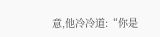意,他冷冷道:“你是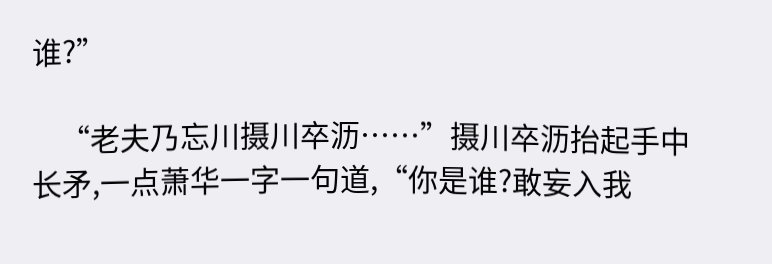谁?”

    “老夫乃忘川摄川卒沥……”摄川卒沥抬起手中长矛,一点萧华一字一句道,“你是谁?敢妄入我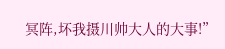冥阵,坏我摄川帅大人的大事!”